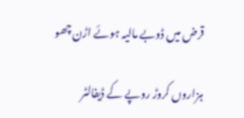قرض میں ڈوبے مالیہ ہوئے اڑن چھو

ہزاروں کروڑ روپے کے ڈیفالٹر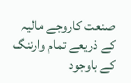صنعت کاروجے مالیہ کے ذریعے تمام وارننگ کے باوجود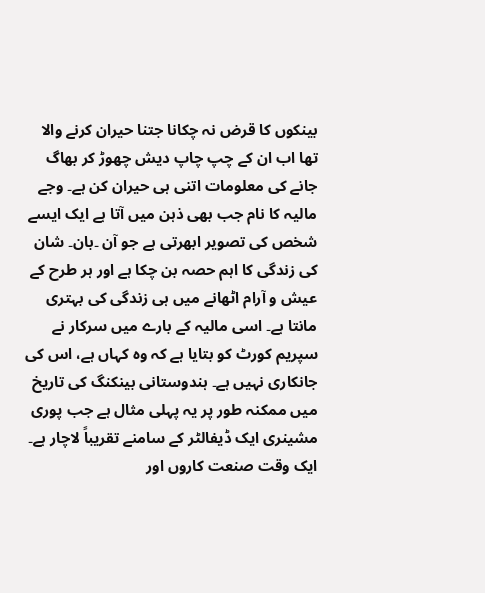بینکوں کا قرض نہ چکانا جتنا حیران کرنے والا تھا اب ان کے چپ چاپ دیش چھوڑ کر بھاگ جانے کی معلومات اتنی ہی حیران کن ہے۔ وجے مالیہ کا نام جب بھی ذہن میں آتا ہے ایک ایسے شخص کی تصویر ابھرتی ہے جو آن ۔بان۔ شان کی زندگی کا اہم حصہ بن چکا ہے اور ہر طرح کے عیش و آرام اٹھانے میں ہی زندگی کی بہتری مانتا ہے۔ اسی مالیہ کے بارے میں سرکار نے سپریم کورٹ کو بتایا ہے کہ وہ کہاں ہے، اس کی جانکاری نہیں ہے۔ ہندوستانی بینکنگ کی تاریخ میں ممکنہ طور پر یہ پہلی مثال ہے جب پوری مشینری ایک ڈیفالٹر کے سامنے تقریباً لاچار ہے۔ ایک وقت صنعت کاروں اور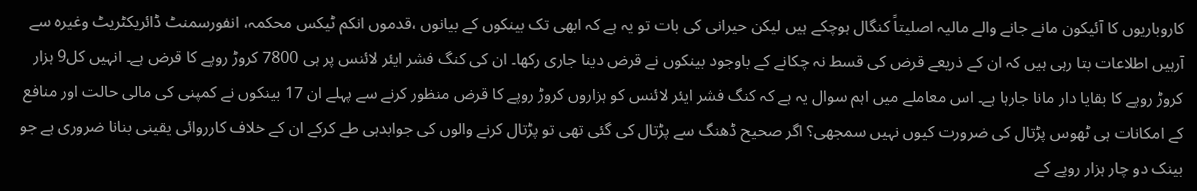کاروباریوں کا آئیکون مانے جانے والے مالیہ اصلیتاً کنگال ہوچکے ہیں لیکن حیرانی کی بات تو یہ ہے کہ ابھی تک بینکوں کے بیانوں ،قدموں انکم ٹیکس محکمہ، انفورسمنٹ ڈائریکٹریٹ وغیرہ سے آرہیں اطلاعات بتا رہی ہیں کہ ان کے ذریعے قرض کی قسط نہ چکانے کے باوجود بینکوں نے قرض دینا جاری رکھا۔ ان کی کنگ فشر ایئر لائنس پر ہی 7800 کروڑ روپے کا قرض ہے۔ انہیں کل9 ہزار کروڑ روپے کا بقایا دار مانا جارہا ہے۔ اس معاملے میں اہم سوال یہ ہے کہ کنگ فشر ایئر لائنس کو ہزاروں کروڑ روپے کا قرض منظور کرنے سے پہلے ان 17 بینکوں نے کمپنی کی مالی حالت اور منافع کے امکانات ہی ٹھوس پڑتال کی ضرورت کیوں نہیں سمجھی؟ اگر صحیح ڈھنگ سے پڑتال کی گئی تھی تو پڑتال کرنے والوں کی جوابدہی طے کرکے ان کے خلاف کارروائی یقینی بنانا ضروری ہے جو بینک دو چار ہزار روپے کے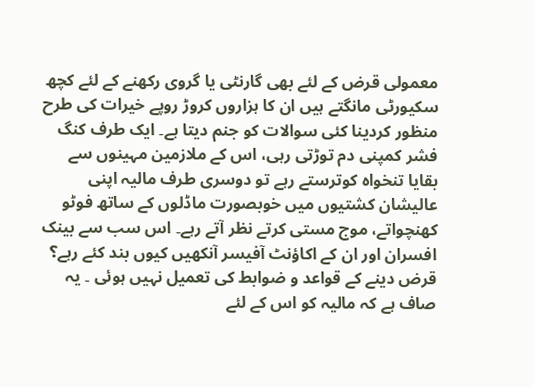معمولی قرض کے لئے بھی گارنٹی یا گروی رکھنے کے لئے کچھ سکیورٹی مانگتے ہیں ان کا ہزاروں کروڑ روپے خیرات کی طرح منظور کردینا کئی سوالات کو جنم دیتا ہے۔ ایک طرف کنگ فشر کمپنی دم توڑتی رہی، اس کے ملازمین مہینوں سے بقایا تنخواہ کوترستے رہے تو دوسری طرف مالیہ اپنی عالیشان کشتیوں میں خوبصورت ماڈلوں کے ساتھ فوٹو کھنچواتے، موج مستی کرتے نظر آتے رہے۔ اس سب سے بینک افسران اور ان کے اکاؤنٹ آفیسر آنکھیں کیوں بند کئے رہے؟ قرض دینے کے قواعد و ضوابط کی تعمیل نہیں ہوئی ۔ یہ صاف ہے کہ مالیہ کو اس کے لئے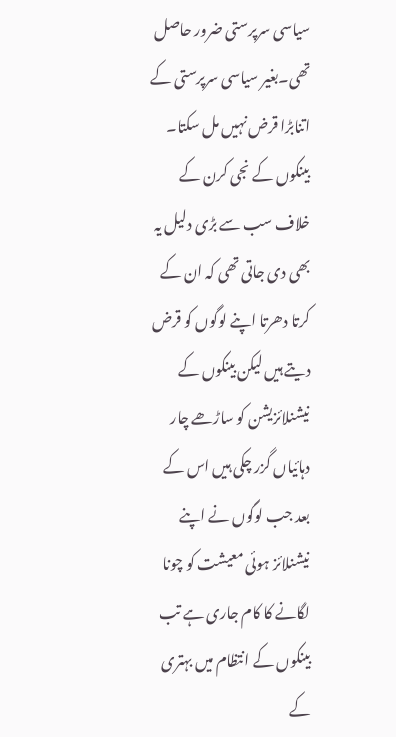سیاسی سرپرستی ضرور حاصل تھی۔بغیر سیاسی سرپرستی کے اتنابڑا قرض نہیں مل سکتا۔ بینکوں کے نجی کرن کے خلاف سب سے بڑی دلیل یہ بھی دی جاتی تھی کہ ان کے کرتا دھرتا اپنے لوگوں کو قرض دیتے ہیں لیکن بینکوں کے نیشنلائزیشن کو ساڑھے چار دہائیاں گزر چکی ہیں اس کے بعد جب لوگوں نے اپنے نیشنلائز ہوئی معیشت کو چونا لگانے کا کام جاری ہے تب بینکوں کے انتظام میں بہتری کے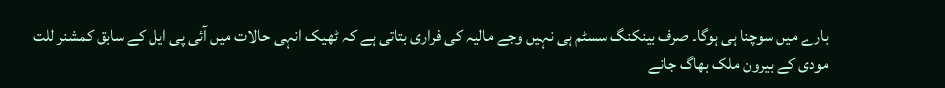بارے میں سوچنا ہی ہوگا۔ صرف بینکنگ سسٹم ہی نہیں وجے مالیہ کی فراری بتاتی ہے کہ ٹھیک انہی حالات میں آئی پی ایل کے سابق کمشنر للت مودی کے بیرون ملک بھاگ جانے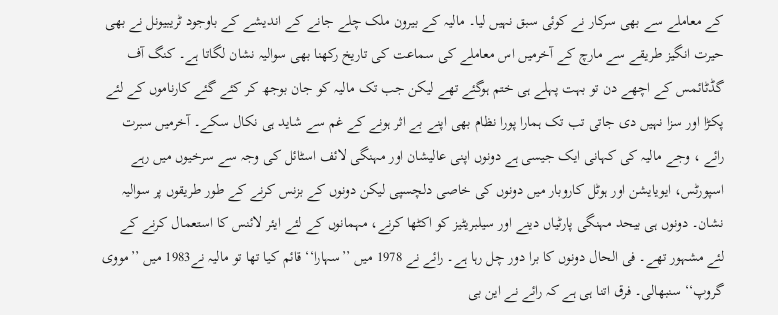کے معاملے سے بھی سرکار نے کوئی سبق نہیں لیا۔ مالیہ کے بیرون ملک چلے جانے کے اندیشے کے باوجود ٹریبیونل نے بھی حیرت انگیز طریقے سے مارچ کے آخرمیں اس معاملے کی سماعت کی تاریخ رکھنا بھی سوالیہ نشان لگاتا ہے۔ کنگ آف گڈٹائمس کے اچھے دن تو بہت پہلے ہی ختم ہوگئے تھے لیکن جب تک مالیہ کو جان بوجھ کر کئے گئے کارناموں کے لئے پکڑا اور سزا نہیں دی جاتی تب تک ہمارا پورا نظام بھی اپنے بے اثر ہونے کے غم سے شاید ہی نکال سکے۔ آخرمیں سبرت رائے ، وجے مالیہ کی کہانی ایک جیسی ہے دونوں اپنی عالیشان اور مہنگی لائف اسٹائل کی وجہ سے سرخیوں میں رہے اسپورٹس، ایویایشن اور ہوٹل کاروبار میں دونوں کی خاصی دلچسپی لیکن دونوں کے بزنس کرنے کے طور طریقوں پر سوالیہ نشان۔ دونوں ہی بیحد مہنگی پارٹیاں دینے اور سیلبریٹیز کو اکٹھا کرنے، مہمانوں کے لئے ایئر لائنس کا استعمال کرنے کے لئے مشہور تھے۔ فی الحال دونوں کا برا دور چل رہا ہے۔ رائے نے 1978 میں ’’سہارا‘‘ قائم کیا تھا تو مالیہ نے1983 میں ’’مووی گروپ‘‘ سنبھالی۔ فرق اتنا ہی ہے کہ رائے نے این بی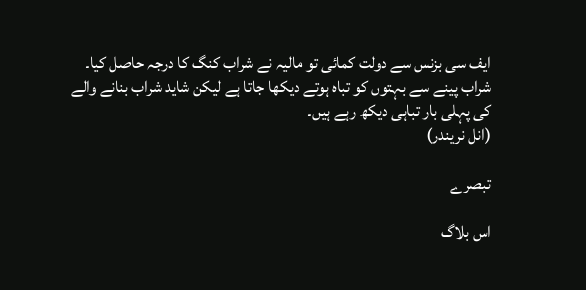ایف سی بزنس سے دولت کمائی تو مالیہ نے شراب کنگ کا درجہ حاصل کیا۔ شراب پینے سے بہتوں کو تباہ ہوتے دیکھا جاتا ہے لیکن شاید شراب بنانے والے کی پہلی بار تباہی دیکھ رہے ہیں۔
(انل نریندر)

تبصرے

اس بلاگ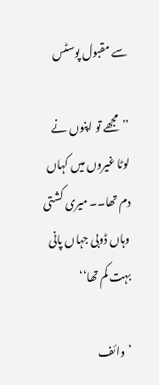سے مقبول پوسٹس

’’مجھے تو اپنوں نے لوٹا غیروں میں کہاں دم تھا۔۔ میری کشتی وہاں ڈوبی جہاں پانی بہت کم تھا‘‘

’وائف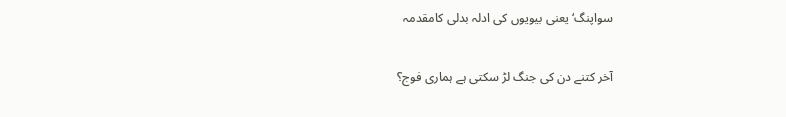سواپنگ‘ یعنی بیویوں کی ادلہ بدلی کامقدمہ

آخر کتنے دن کی جنگ لڑ سکتی ہے ہماری فوج؟